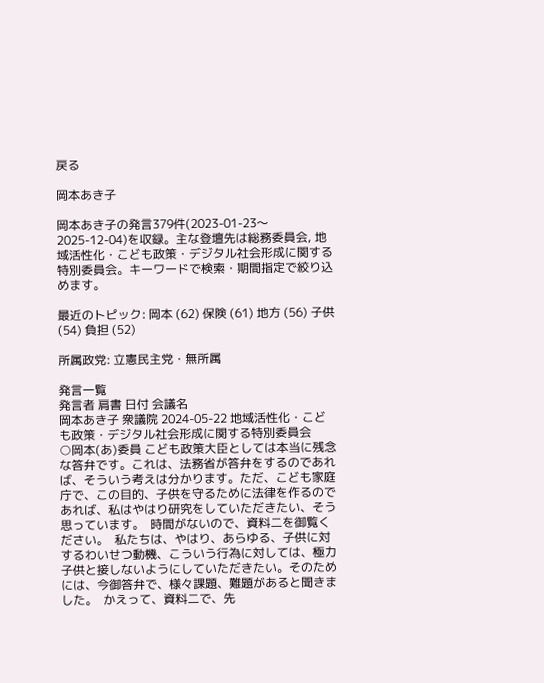戻る

岡本あき子

岡本あき子の発言379件(2023-01-23〜2025-12-04)を収録。主な登壇先は総務委員会, 地域活性化・こども政策・デジタル社会形成に関する特別委員会。キーワードで検索・期間指定で絞り込めます。

最近のトピック: 岡本 (62) 保険 (61) 地方 (56) 子供 (54) 負担 (52)

所属政党: 立憲民主党・無所属

発言一覧
発言者 肩書 日付 会議名
岡本あき子 衆議院 2024-05-22 地域活性化・こども政策・デジタル社会形成に関する特別委員会
○岡本(あ)委員 こども政策大臣としては本当に残念な答弁です。これは、法務省が答弁をするのであれば、そういう考えは分かります。ただ、こども家庭庁で、この目的、子供を守るために法律を作るのであれば、私はやはり研究をしていただきたい、そう思っています。  時間がないので、資料二を御覧ください。  私たちは、やはり、あらゆる、子供に対するわいせつ動機、こういう行為に対しては、極力子供と接しないようにしていただきたい。そのためには、今御答弁で、様々課題、難題があると聞きました。  かえって、資料二で、先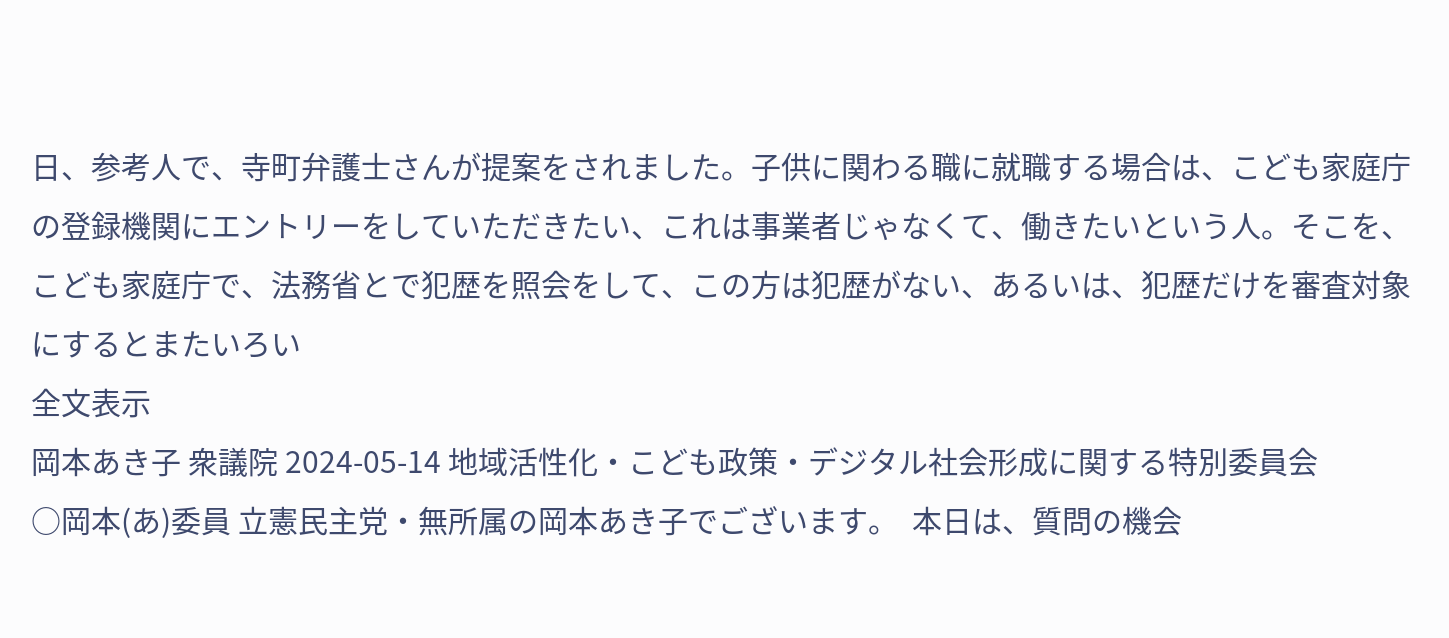日、参考人で、寺町弁護士さんが提案をされました。子供に関わる職に就職する場合は、こども家庭庁の登録機関にエントリーをしていただきたい、これは事業者じゃなくて、働きたいという人。そこを、こども家庭庁で、法務省とで犯歴を照会をして、この方は犯歴がない、あるいは、犯歴だけを審査対象にするとまたいろい
全文表示
岡本あき子 衆議院 2024-05-14 地域活性化・こども政策・デジタル社会形成に関する特別委員会
○岡本(あ)委員 立憲民主党・無所属の岡本あき子でございます。  本日は、質問の機会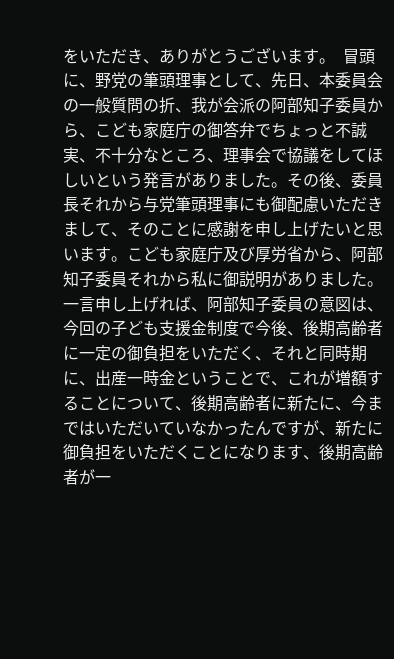をいただき、ありがとうございます。  冒頭に、野党の筆頭理事として、先日、本委員会の一般質問の折、我が会派の阿部知子委員から、こども家庭庁の御答弁でちょっと不誠実、不十分なところ、理事会で協議をしてほしいという発言がありました。その後、委員長それから与党筆頭理事にも御配慮いただきまして、そのことに感謝を申し上げたいと思います。こども家庭庁及び厚労省から、阿部知子委員それから私に御説明がありました。  一言申し上げれば、阿部知子委員の意図は、今回の子ども支援金制度で今後、後期高齢者に一定の御負担をいただく、それと同時期に、出産一時金ということで、これが増額することについて、後期高齢者に新たに、今まではいただいていなかったんですが、新たに御負担をいただくことになります、後期高齢者が一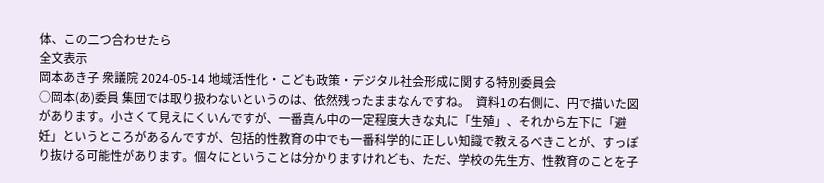体、この二つ合わせたら
全文表示
岡本あき子 衆議院 2024-05-14 地域活性化・こども政策・デジタル社会形成に関する特別委員会
○岡本(あ)委員 集団では取り扱わないというのは、依然残ったままなんですね。  資料1の右側に、円で描いた図があります。小さくて見えにくいんですが、一番真ん中の一定程度大きな丸に「生殖」、それから左下に「避妊」というところがあるんですが、包括的性教育の中でも一番科学的に正しい知識で教えるべきことが、すっぽり抜ける可能性があります。個々にということは分かりますけれども、ただ、学校の先生方、性教育のことを子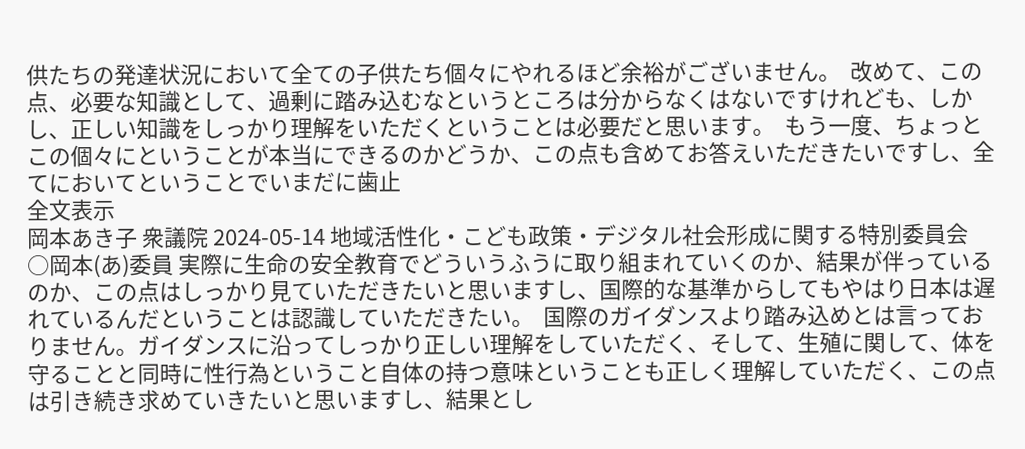供たちの発達状況において全ての子供たち個々にやれるほど余裕がございません。  改めて、この点、必要な知識として、過剰に踏み込むなというところは分からなくはないですけれども、しかし、正しい知識をしっかり理解をいただくということは必要だと思います。  もう一度、ちょっとこの個々にということが本当にできるのかどうか、この点も含めてお答えいただきたいですし、全てにおいてということでいまだに歯止
全文表示
岡本あき子 衆議院 2024-05-14 地域活性化・こども政策・デジタル社会形成に関する特別委員会
○岡本(あ)委員 実際に生命の安全教育でどういうふうに取り組まれていくのか、結果が伴っているのか、この点はしっかり見ていただきたいと思いますし、国際的な基準からしてもやはり日本は遅れているんだということは認識していただきたい。  国際のガイダンスより踏み込めとは言っておりません。ガイダンスに沿ってしっかり正しい理解をしていただく、そして、生殖に関して、体を守ることと同時に性行為ということ自体の持つ意味ということも正しく理解していただく、この点は引き続き求めていきたいと思いますし、結果とし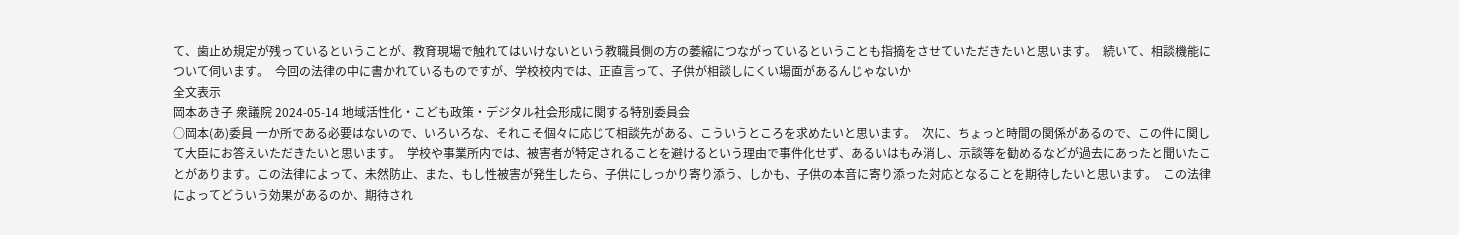て、歯止め規定が残っているということが、教育現場で触れてはいけないという教職員側の方の萎縮につながっているということも指摘をさせていただきたいと思います。  続いて、相談機能について伺います。  今回の法律の中に書かれているものですが、学校校内では、正直言って、子供が相談しにくい場面があるんじゃないか
全文表示
岡本あき子 衆議院 2024-05-14 地域活性化・こども政策・デジタル社会形成に関する特別委員会
○岡本(あ)委員 一か所である必要はないので、いろいろな、それこそ個々に応じて相談先がある、こういうところを求めたいと思います。  次に、ちょっと時間の関係があるので、この件に関して大臣にお答えいただきたいと思います。  学校や事業所内では、被害者が特定されることを避けるという理由で事件化せず、あるいはもみ消し、示談等を勧めるなどが過去にあったと聞いたことがあります。この法律によって、未然防止、また、もし性被害が発生したら、子供にしっかり寄り添う、しかも、子供の本音に寄り添った対応となることを期待したいと思います。  この法律によってどういう効果があるのか、期待され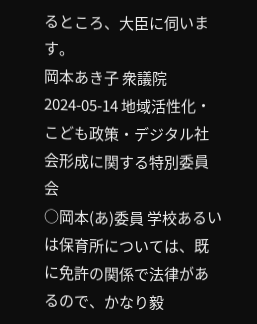るところ、大臣に伺います。
岡本あき子 衆議院 2024-05-14 地域活性化・こども政策・デジタル社会形成に関する特別委員会
○岡本(あ)委員 学校あるいは保育所については、既に免許の関係で法律があるので、かなり毅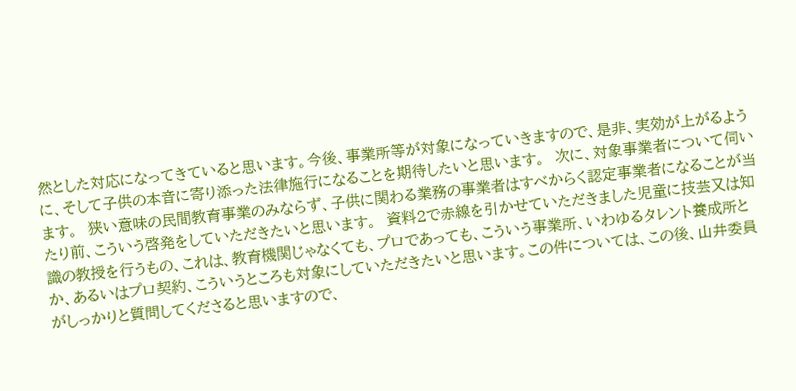然とした対応になってきていると思います。今後、事業所等が対象になっていきますので、是非、実効が上がるように、そして子供の本音に寄り添った法律施行になることを期待したいと思います。  次に、対象事業者について伺います。  狭い意味の民間教育事業のみならず、子供に関わる業務の事業者はすべからく認定事業者になることが当たり前、こういう啓発をしていただきたいと思います。  資料2で赤線を引かせていただきました児童に技芸又は知識の教授を行うもの、これは、教育機関じゃなくても、プロであっても、こういう事業所、いわゆるタレント養成所とか、あるいはプロ契約、こういうところも対象にしていただきたいと思います。この件については、この後、山井委員がしっかりと質問してくださると思いますので、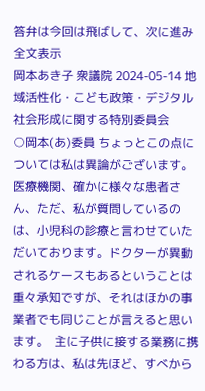答弁は今回は飛ばして、次に進み
全文表示
岡本あき子 衆議院 2024-05-14 地域活性化・こども政策・デジタル社会形成に関する特別委員会
○岡本(あ)委員 ちょっとこの点については私は異論がございます。  医療機関、確かに様々な患者さん、ただ、私が質問しているのは、小児科の診療と言わせていただいております。ドクターが異動されるケースもあるということは重々承知ですが、それはほかの事業者でも同じことが言えると思います。  主に子供に接する業務に携わる方は、私は先ほど、すべから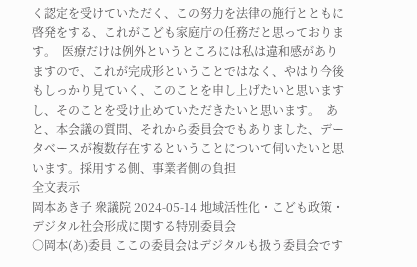く認定を受けていただく、この努力を法律の施行とともに啓発をする、これがこども家庭庁の任務だと思っております。  医療だけは例外というところには私は違和感がありますので、これが完成形ということではなく、やはり今後もしっかり見ていく、このことを申し上げたいと思いますし、そのことを受け止めていただきたいと思います。  あと、本会議の質問、それから委員会でもありました、データベースが複数存在するということについて伺いたいと思います。採用する側、事業者側の負担
全文表示
岡本あき子 衆議院 2024-05-14 地域活性化・こども政策・デジタル社会形成に関する特別委員会
○岡本(あ)委員 ここの委員会はデジタルも扱う委員会です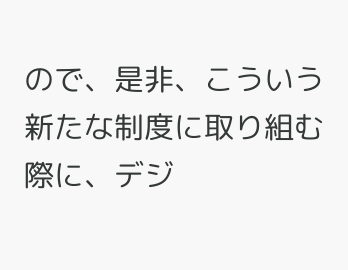ので、是非、こういう新たな制度に取り組む際に、デジ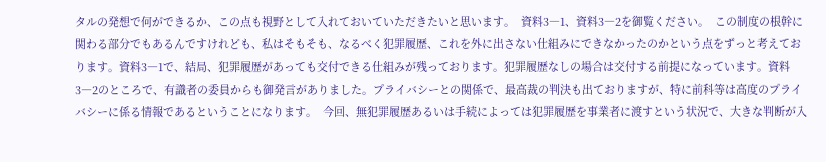タルの発想で何ができるか、この点も視野として入れておいていただきたいと思います。  資料3―1、資料3―2を御覧ください。  この制度の根幹に関わる部分でもあるんですけれども、私はそもそも、なるべく犯罪履歴、これを外に出さない仕組みにできなかったのかという点をずっと考えております。資料3―1で、結局、犯罪履歴があっても交付できる仕組みが残っております。犯罪履歴なしの場合は交付する前提になっています。資料3―2のところで、有識者の委員からも御発言がありました。プライバシーとの関係で、最高裁の判決も出ておりますが、特に前科等は高度のプライバシーに係る情報であるということになります。  今回、無犯罪履歴あるいは手続によっては犯罪履歴を事業者に渡すという状況で、大きな判断が入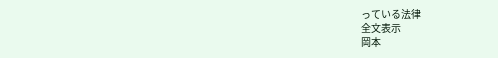っている法律
全文表示
岡本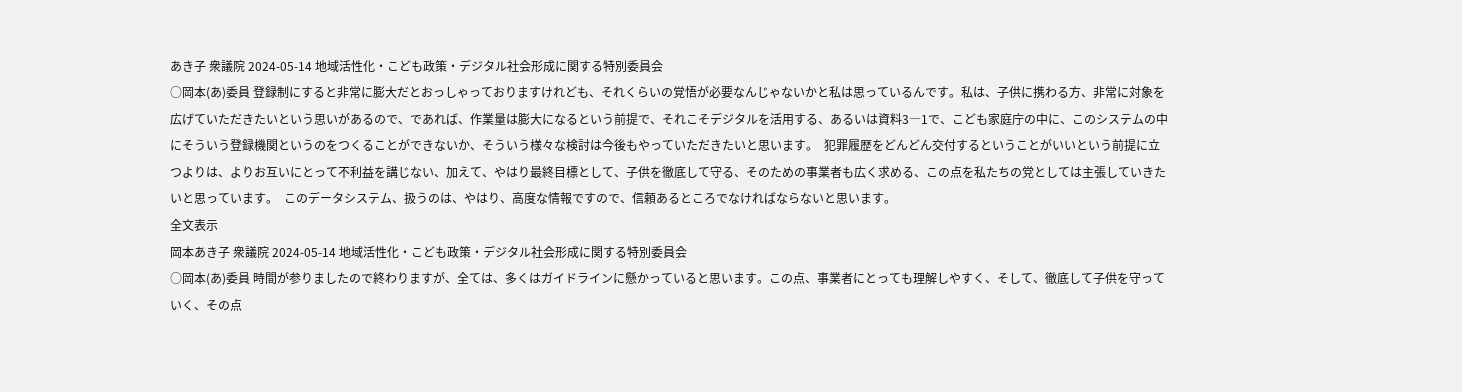あき子 衆議院 2024-05-14 地域活性化・こども政策・デジタル社会形成に関する特別委員会
○岡本(あ)委員 登録制にすると非常に膨大だとおっしゃっておりますけれども、それくらいの覚悟が必要なんじゃないかと私は思っているんです。私は、子供に携わる方、非常に対象を広げていただきたいという思いがあるので、であれば、作業量は膨大になるという前提で、それこそデジタルを活用する、あるいは資料3―1で、こども家庭庁の中に、このシステムの中にそういう登録機関というのをつくることができないか、そういう様々な検討は今後もやっていただきたいと思います。  犯罪履歴をどんどん交付するということがいいという前提に立つよりは、よりお互いにとって不利益を講じない、加えて、やはり最終目標として、子供を徹底して守る、そのための事業者も広く求める、この点を私たちの党としては主張していきたいと思っています。  このデータシステム、扱うのは、やはり、高度な情報ですので、信頼あるところでなければならないと思います。
全文表示
岡本あき子 衆議院 2024-05-14 地域活性化・こども政策・デジタル社会形成に関する特別委員会
○岡本(あ)委員 時間が参りましたので終わりますが、全ては、多くはガイドラインに懸かっていると思います。この点、事業者にとっても理解しやすく、そして、徹底して子供を守っていく、その点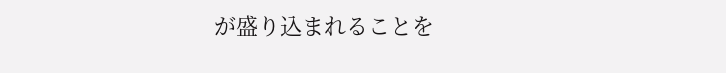が盛り込まれることを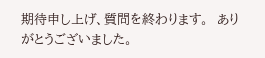期待申し上げ、質問を終わります。  ありがとうございました。